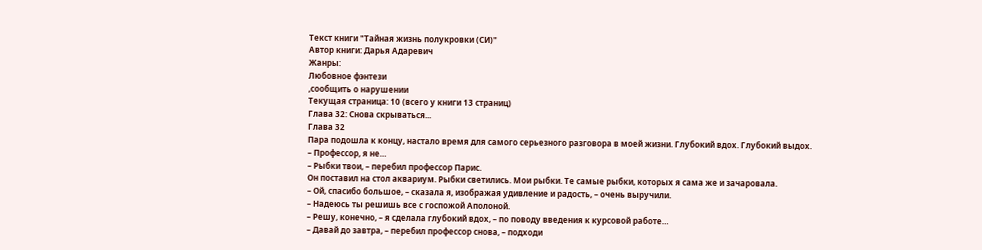Текст книги "Тайная жизнь полукровки (СИ)"
Автор книги: Дарья Адаревич
Жанры:
Любовное фэнтези
,сообщить о нарушении
Текущая страница: 10 (всего у книги 13 страниц)
Глава 32: Снова скрываться...
Глава 32
Пара подошла к концу, настало время для самого серьезного разговора в моей жизни. Глубокий вдох. Глубокий выдох.
– Профессор, я не…
– Рыбки твои, – перебил профессор Парис.
Он поставил на стол аквариум. Рыбки светились. Мои рыбки. Те самые рыбки, которых я сама же и зачаровала.
– Ой, спасибо большое, – сказала я, изображая удивление и радость, – очень выручили.
– Надеюсь ты решишь все с госпожой Аполоной.
– Решу, конечно, – я сделала глубокий вдох, – по поводу введения к курсовой работе…
– Давай до завтра, – перебил профессор снова, – подходи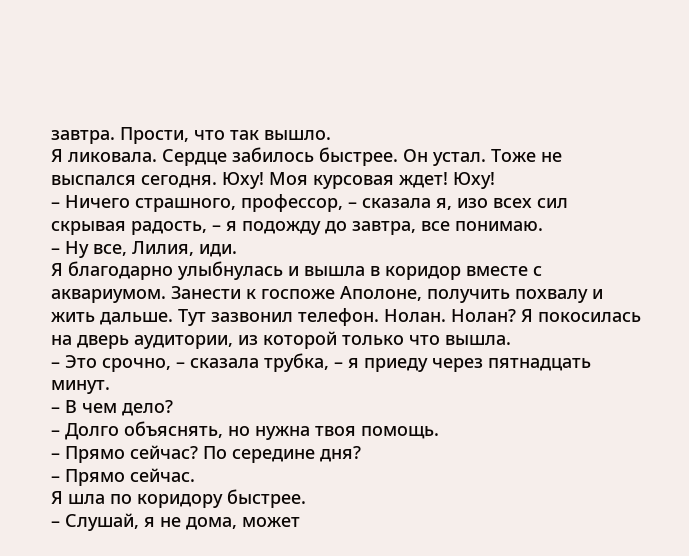завтра. Прости, что так вышло.
Я ликовала. Сердце забилось быстрее. Он устал. Тоже не выспался сегодня. Юху! Моя курсовая ждет! Юху!
– Ничего страшного, профессор, – сказала я, изо всех сил скрывая радость, – я подожду до завтра, все понимаю.
– Ну все, Лилия, иди.
Я благодарно улыбнулась и вышла в коридор вместе с аквариумом. Занести к госпоже Аполоне, получить похвалу и жить дальше. Тут зазвонил телефон. Нолан. Нолан? Я покосилась на дверь аудитории, из которой только что вышла.
– Это срочно, – сказала трубка, – я приеду через пятнадцать минут.
– В чем дело?
– Долго объяснять, но нужна твоя помощь.
– Прямо сейчас? По середине дня?
– Прямо сейчас.
Я шла по коридору быстрее.
– Слушай, я не дома, может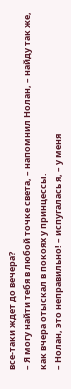все-таки ждет до вечера?
– Я могу найти тебя в любой точке света, – напомнил Нолан, – найду так же, как вчера отыскал в покоях у принцессы.
– Нолан, это неправильно! – испугалась я, – у меня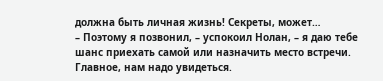должна быть личная жизнь! Секреты, может…
– Поэтому я позвонил, – успокоил Нолан, – я даю тебе шанс приехать самой или назначить место встречи. Главное, нам надо увидеться.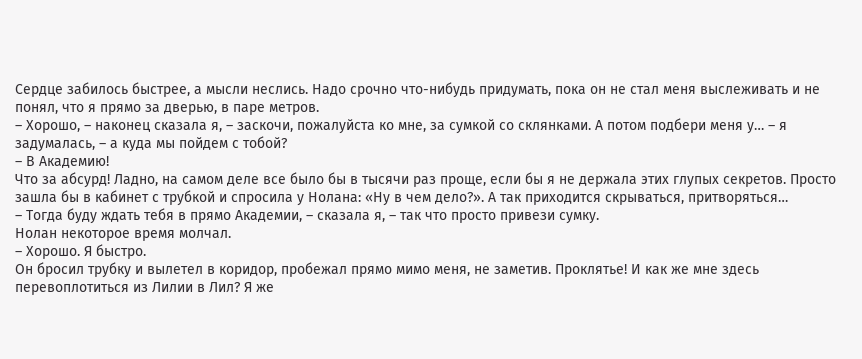Сердце забилось быстрее, а мысли неслись. Надо срочно что-нибудь придумать, пока он не стал меня выслеживать и не понял, что я прямо за дверью, в паре метров.
– Хорошо, – наконец сказала я, – заскочи, пожалуйста ко мне, за сумкой со склянками. А потом подбери меня у… – я задумалась, – а куда мы пойдем с тобой?
– В Академию!
Что за абсурд! Ладно, на самом деле все было бы в тысячи раз проще, если бы я не держала этих глупых секретов. Просто зашла бы в кабинет с трубкой и спросила у Нолана: «Ну в чем дело?». А так приходится скрываться, притворяться…
– Тогда буду ждать тебя в прямо Академии, – сказала я, – так что просто привези сумку.
Нолан некоторое время молчал.
– Хорошо. Я быстро.
Он бросил трубку и вылетел в коридор, пробежал прямо мимо меня, не заметив. Проклятье! И как же мне здесь перевоплотиться из Лилии в Лил? Я же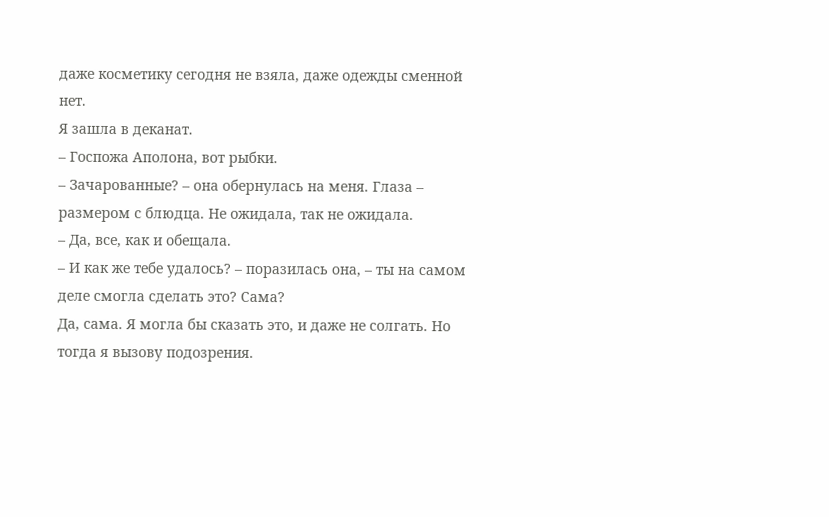даже косметику сегодня не взяла, даже одежды сменной нет.
Я зашла в деканат.
– Госпожа Аполона, вот рыбки.
– Зачарованные? – она обернулась на меня. Глаза – размером с блюдца. Не ожидала, так не ожидала.
– Да, все, как и обещала.
– И как же тебе удалось? – поразилась она, – ты на самом деле смогла сделать это? Сама?
Да, сама. Я могла бы сказать это, и даже не солгать. Но тогда я вызову подозрения.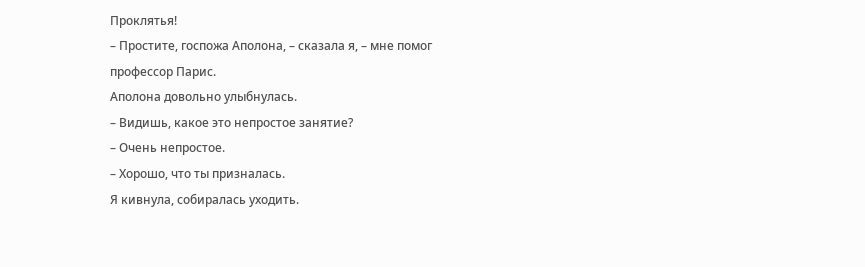Проклятья!
– Простите, госпожа Аполона, – сказала я, – мне помог профессор Парис.
Аполона довольно улыбнулась.
– Видишь, какое это непростое занятие?
– Очень непростое.
– Хорошо, что ты призналась.
Я кивнула, собиралась уходить.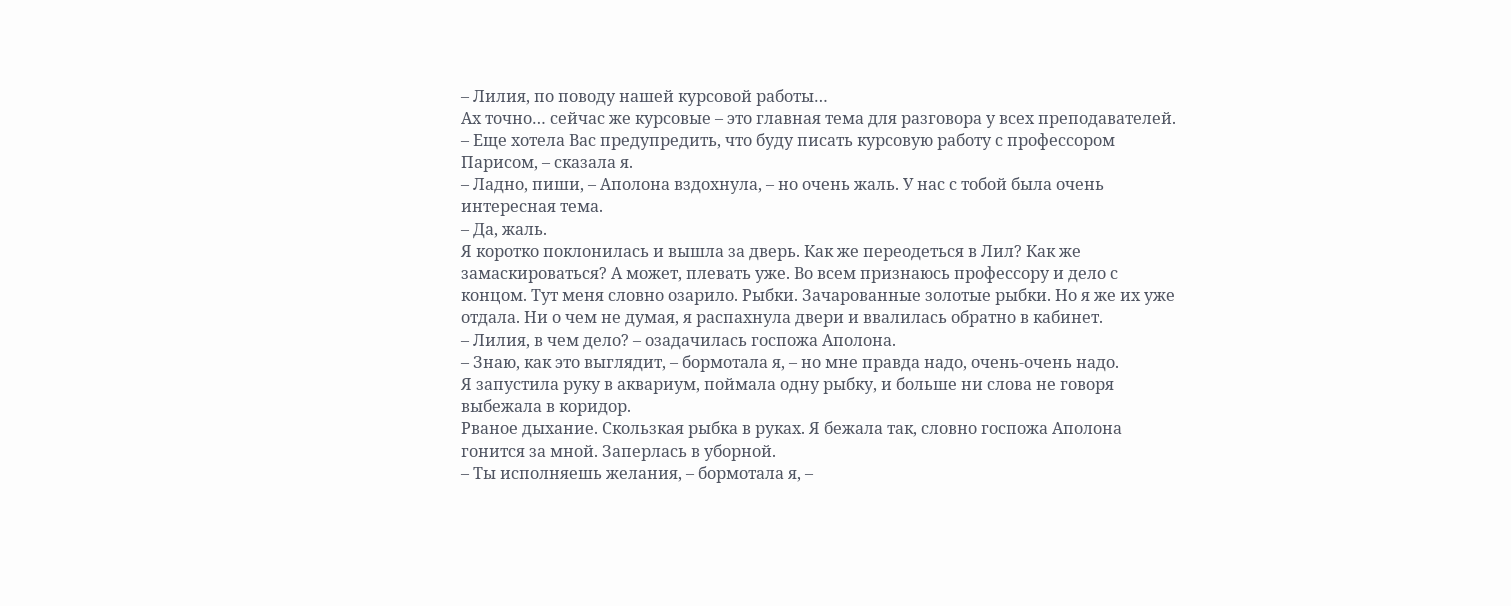– Лилия, по поводу нашей курсовой работы…
Ах точно… сейчас же курсовые – это главная тема для разговора у всех преподавателей.
– Еще хотела Вас предупредить, что буду писать курсовую работу с профессором Парисом, – сказала я.
– Ладно, пиши, – Аполона вздохнула, – но очень жаль. У нас с тобой была очень интересная тема.
– Да, жаль.
Я коротко поклонилась и вышла за дверь. Как же переодеться в Лил? Как же замаскироваться? А может, плевать уже. Во всем признаюсь профессору и дело с концом. Тут меня словно озарило. Рыбки. Зачарованные золотые рыбки. Но я же их уже отдала. Ни о чем не думая, я распахнула двери и ввалилась обратно в кабинет.
– Лилия, в чем дело? – озадачилась госпожа Аполона.
– Знаю, как это выглядит, – бормотала я, – но мне правда надо, очень-очень надо.
Я запустила руку в аквариум, поймала одну рыбку, и больше ни слова не говоря выбежала в коридор.
Рваное дыхание. Скользкая рыбка в руках. Я бежала так, словно госпожа Аполона гонится за мной. Заперлась в уборной.
– Ты исполняешь желания, – бормотала я, –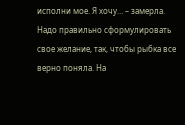исполни мое. Я хочу… – замерла.
Надо правильно сформулировать свое желание, так, чтобы рыбка все верно поняла. На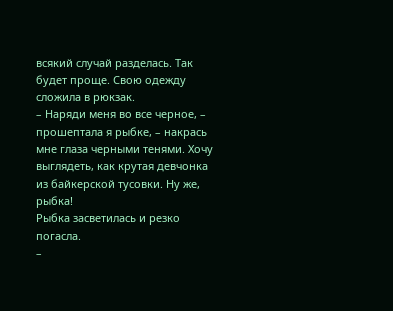всякий случай разделась. Так будет проще. Свою одежду сложила в рюкзак.
– Наряди меня во все черное, – прошептала я рыбке, – накрась мне глаза черными тенями. Хочу выглядеть, как крутая девчонка из байкерской тусовки. Ну же, рыбка!
Рыбка засветилась и резко погасла.
–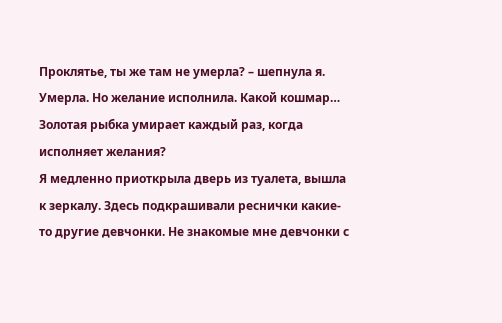Проклятье, ты же там не умерла? – шепнула я.
Умерла. Но желание исполнила. Какой кошмар… Золотая рыбка умирает каждый раз, когда исполняет желания?
Я медленно приоткрыла дверь из туалета, вышла к зеркалу. Здесь подкрашивали реснички какие-то другие девчонки. Не знакомые мне девчонки с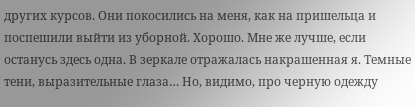других курсов. Они покосились на меня, как на пришельца и поспешили выйти из уборной. Хорошо. Мне же лучше, если останусь здесь одна. В зеркале отражалась накрашенная я. Темные тени, выразительные глаза… Но, видимо, про черную одежду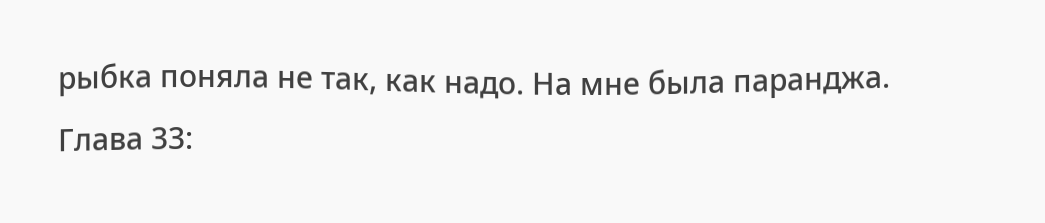рыбка поняла не так, как надо. На мне была паранджа.
Глава 33: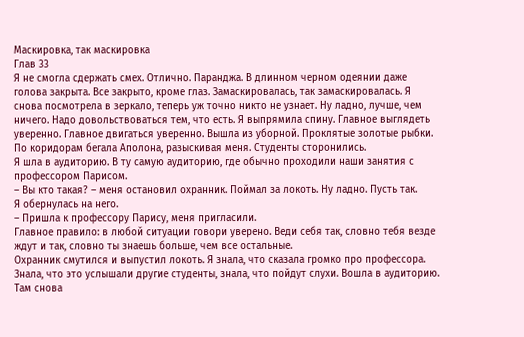Маскировка, так маскировка
Глав 33
Я не смогла сдержать смех. Отлично. Паранджа. В длинном черном одеянии даже голова закрыта. Все закрыто, кроме глаз. Замаскировалась, так замаскировалась. Я снова посмотрела в зеркало, теперь уж точно никто не узнает. Ну ладно, лучше, чем ничего. Надо довольствоваться тем, что есть. Я выпрямила спину. Главное выглядеть уверенно. Главное двигаться уверенно. Вышла из уборной. Проклятые золотые рыбки. По коридорам бегала Аполона, разыскивая меня. Студенты сторонились.
Я шла в аудиторию. В ту самую аудиторию, где обычно проходили наши занятия с профессором Парисом.
– Вы кто такая? – меня остановил охранник. Поймал за локоть. Ну ладно. Пусть так.
Я обернулась на него.
– Пришла к профессору Парису, меня пригласили.
Главное правило: в любой ситуации говори уверено. Веди себя так, словно тебя везде ждут и так, словно ты знаешь больше, чем все остальные.
Охранник смутился и выпустил локоть. Я знала, что сказала громко про профессора. Знала, что это услышали другие студенты, знала, что пойдут слухи. Вошла в аудиторию. Там снова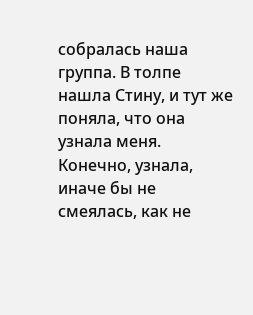собралась наша группа. В толпе нашла Стину, и тут же поняла, что она узнала меня. Конечно, узнала, иначе бы не смеялась, как не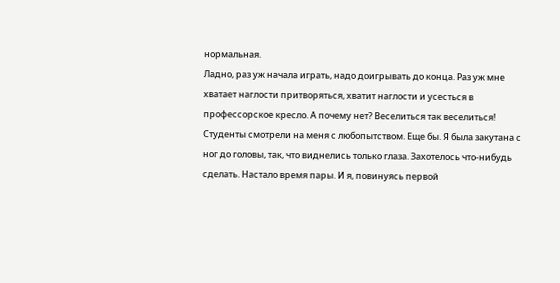нормальная.
Ладно, раз уж начала играть, надо доигрывать до конца. Раз уж мне хватает наглости притворяться, хватит наглости и усесться в профессорское кресло. А почему нет? Веселиться так веселиться!
Студенты смотрели на меня с любопытством. Еще бы. Я была закутана с ног до головы, так, что виднелись только глаза. Захотелось что-нибудь сделать. Настало время пары. И я, повинуясь первой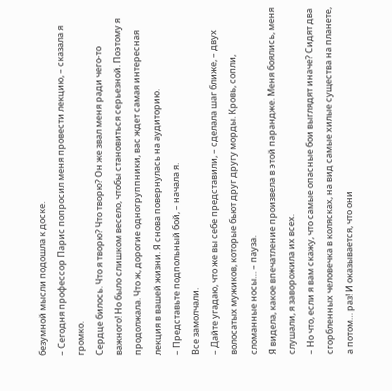безумной мысли подошла к доске.
– Сегодня профессор Парис попросил меня провести лекцию, – сказала я громко.
Сердце билось. Что я творю? Что творю? Он же звал меня ради чего-то важного! Но было слишком весело, чтобы становиться серьезной. Поэтому я продолжала. Что ж, дорогие одногруппники, вас ждет самая интересная лекция в вашей жизни. Я снова повернулась на аудиторию.
– Представьте подпольный бой, – начала я.
Все замолчали.
– Дайте угадаю, что же вы себе представили, – сделала шаг ближе, – двух волосатых мужиков, которые бьют друг другу морды. Кровь, сопли, сломанные носы… – пауза.
Я видела, какое впечатление произвела в этой парандже. Меня боялись, меня слушали, я заворожила их всех.
– Но что, если я вам скажу, что самые опасные бои выглядят иначе? Сидят два сгорбленных человечка в колясках, на вид самые хилые существа на планете, а потом… раз! И оказывается, что они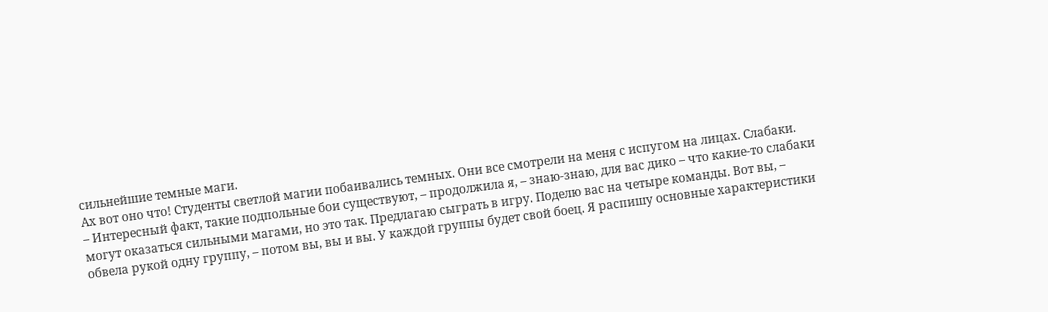сильнейшие темные маги.
Ах вот оно что! Студенты светлой магии побаивались темных. Они все смотрели на меня с испугом на лицах. Слабаки.
– Интересный факт, такие подпольные бои существуют, – продолжила я, – знаю-знаю, для вас дико – что какие-то слабаки могут оказаться сильными магами, но это так. Предлагаю сыграть в игру. Поделю вас на четыре команды. Вот вы, – обвела рукой одну группу, – потом вы, вы и вы. У каждой группы будет свой боец. Я распишу основные характеристики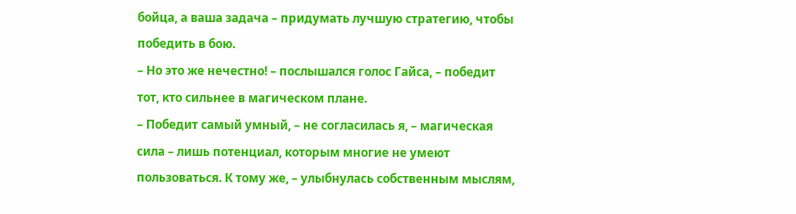бойца, а ваша задача – придумать лучшую стратегию, чтобы победить в бою.
– Но это же нечестно! – послышался голос Гайса, – победит тот, кто сильнее в магическом плане.
– Победит самый умный, – не согласилась я, – магическая сила – лишь потенциал, которым многие не умеют пользоваться. К тому же, – улыбнулась собственным мыслям,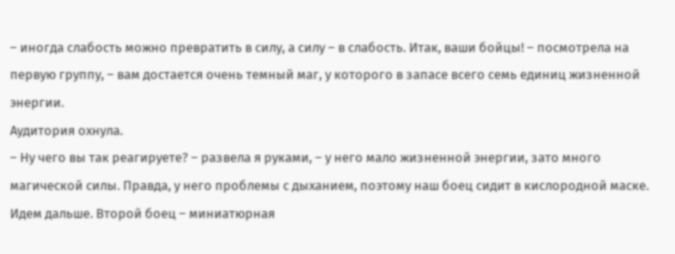– иногда слабость можно превратить в силу, а силу – в слабость. Итак, ваши бойцы! – посмотрела на первую группу, – вам достается очень темный маг, у которого в запасе всего семь единиц жизненной энергии.
Аудитория охнула.
– Ну чего вы так реагируете? – развела я руками, – у него мало жизненной энергии, зато много магической силы. Правда, у него проблемы с дыханием, поэтому наш боец сидит в кислородной маске. Идем дальше. Второй боец – миниатюрная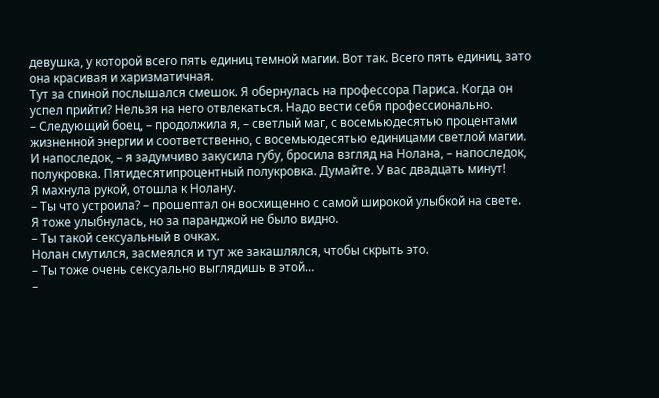девушка, у которой всего пять единиц темной магии. Вот так. Всего пять единиц, зато она красивая и харизматичная.
Тут за спиной послышался смешок. Я обернулась на профессора Париса. Когда он успел прийти? Нельзя на него отвлекаться. Надо вести себя профессионально.
– Следующий боец, – продолжила я, – светлый маг, с восемьюдесятью процентами жизненной энергии и соответственно, с восемьюдесятью единицами светлой магии. И напоследок, – я задумчиво закусила губу, бросила взгляд на Нолана, – напоследок, полукровка. Пятидесятипроцентный полукровка. Думайте. У вас двадцать минут!
Я махнула рукой, отошла к Нолану.
– Ты что устроила? – прошептал он восхищенно с самой широкой улыбкой на свете.
Я тоже улыбнулась, но за паранджой не было видно.
– Ты такой сексуальный в очках.
Нолан смутился, засмеялся и тут же закашлялся, чтобы скрыть это.
– Ты тоже очень сексуально выглядишь в этой…
–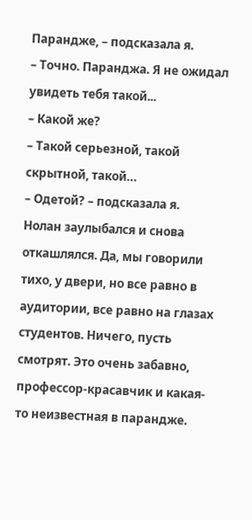Парандже, – подсказала я.
– Точно. Паранджа. Я не ожидал увидеть тебя такой...
– Какой же?
– Такой серьезной, такой скрытной, такой…
– Одетой? – подсказала я.
Нолан заулыбался и снова откашлялся. Да, мы говорили тихо, у двери, но все равно в аудитории, все равно на глазах студентов. Ничего, пусть смотрят. Это очень забавно, профессор-красавчик и какая-то неизвестная в парандже.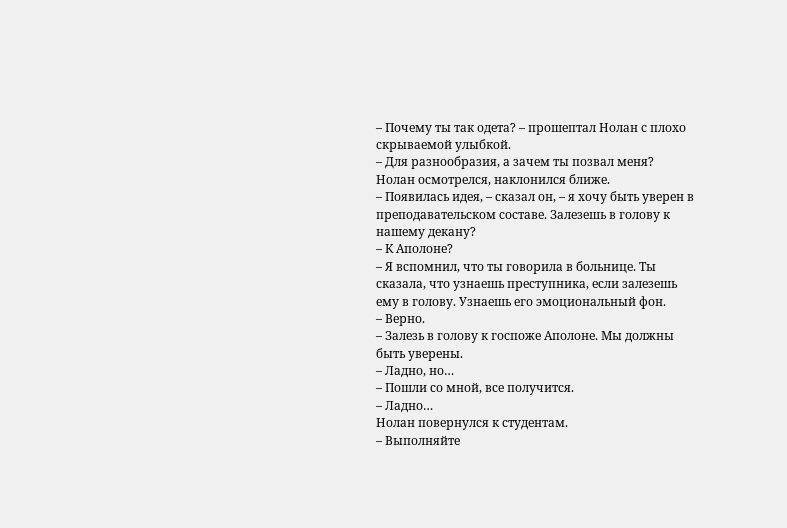– Почему ты так одета? – прошептал Нолан с плохо скрываемой улыбкой.
– Для разнообразия, а зачем ты позвал меня?
Нолан осмотрелся, наклонился ближе.
– Появилась идея, – сказал он, – я хочу быть уверен в преподавательском составе. Залезешь в голову к нашему декану?
– К Аполоне?
– Я вспомнил, что ты говорила в больнице. Ты сказала, что узнаешь преступника, если залезешь ему в голову. Узнаешь его эмоциональный фон.
– Верно.
– Залезь в голову к госпоже Аполоне. Мы должны быть уверены.
– Ладно, но…
– Пошли со мной, все получится.
– Ладно…
Нолан повернулся к студентам.
– Выполняйте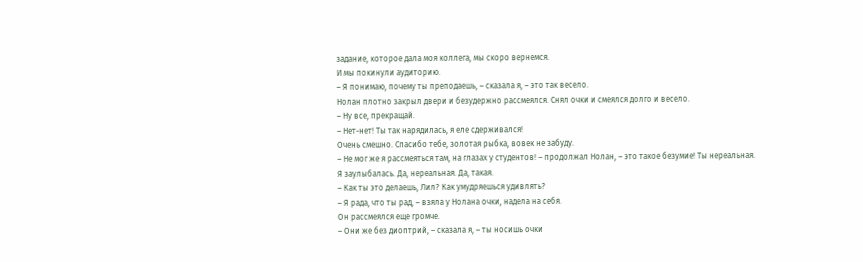задание, которое дала моя коллега, мы скоро вернемся.
И мы покинули аудиторию.
– Я понимаю, почему ты преподаешь, – сказала я, – это так весело.
Нолан плотно закрыл двери и безудержно рассмеялся. Снял очки и смеялся долго и весело.
– Ну все, прекращай.
– Нет-нет! Ты так нарядилась, я еле сдерживался!
Очень смешно. Спасибо тебе, золотая рыбка, вовек не забуду.
– Не мог же я рассмеяться там, на глазах у студентов! – продолжал Нолан, – это такое безумие! Ты нереальная.
Я заулыбалась. Да, нереальная. Да, такая.
– Как ты это делаешь, Лил? Как умудряешься удивлять?
– Я рада, что ты рад, – взяла у Нолана очки, надела на себя.
Он рассмеялся еще громче.
– Они же без диоптрий, – сказала я, – ты носишь очки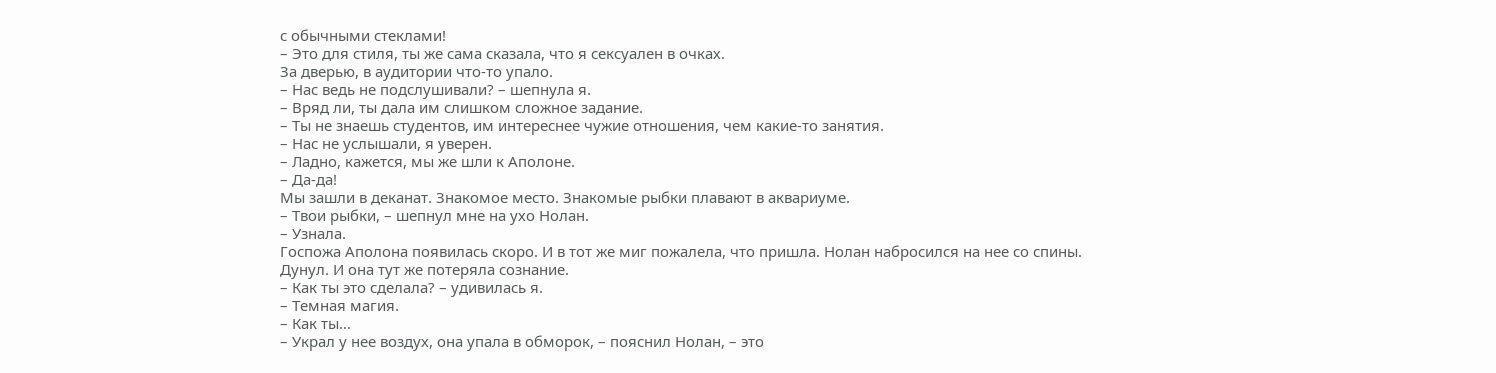с обычными стеклами!
– Это для стиля, ты же сама сказала, что я сексуален в очках.
За дверью, в аудитории что-то упало.
– Нас ведь не подслушивали? – шепнула я.
– Вряд ли, ты дала им слишком сложное задание.
– Ты не знаешь студентов, им интереснее чужие отношения, чем какие-то занятия.
– Нас не услышали, я уверен.
– Ладно, кажется, мы же шли к Аполоне.
– Да-да!
Мы зашли в деканат. Знакомое место. Знакомые рыбки плавают в аквариуме.
– Твои рыбки, – шепнул мне на ухо Нолан.
– Узнала.
Госпожа Аполона появилась скоро. И в тот же миг пожалела, что пришла. Нолан набросился на нее со спины. Дунул. И она тут же потеряла сознание.
– Как ты это сделала? – удивилась я.
– Темная магия.
– Как ты…
– Украл у нее воздух, она упала в обморок, – пояснил Нолан, – это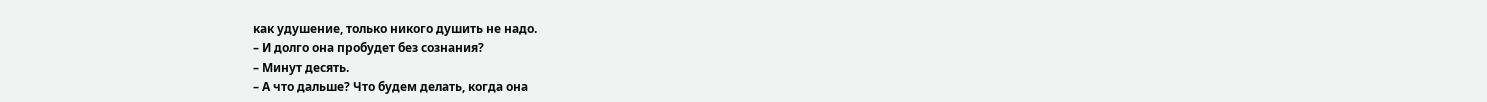как удушение, только никого душить не надо.
– И долго она пробудет без сознания?
– Минут десять.
– А что дальше? Что будем делать, когда она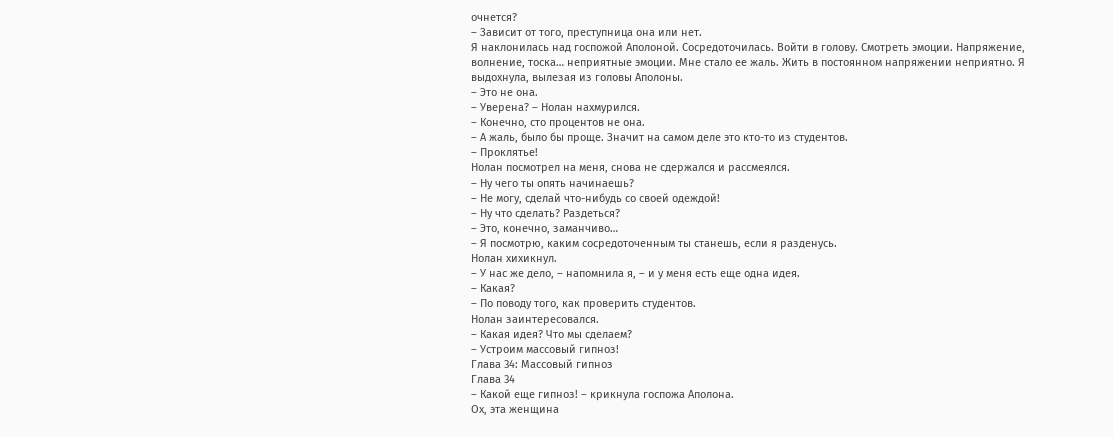очнется?
– Зависит от того, преступница она или нет.
Я наклонилась над госпожой Аполоной. Сосредоточилась. Войти в голову. Смотреть эмоции. Напряжение, волнение, тоска… неприятные эмоции. Мне стало ее жаль. Жить в постоянном напряжении неприятно. Я выдохнула, вылезая из головы Аполоны.
– Это не она.
– Уверена? – Нолан нахмурился.
– Конечно, сто процентов не она.
– А жаль, было бы проще. Значит на самом деле это кто-то из студентов.
– Проклятье!
Нолан посмотрел на меня, снова не сдержался и рассмеялся.
– Ну чего ты опять начинаешь?
– Не могу, сделай что-нибудь со своей одеждой!
– Ну что сделать? Раздеться?
– Это, конечно, заманчиво…
– Я посмотрю, каким сосредоточенным ты станешь, если я разденусь.
Нолан хихикнул.
– У нас же дело, – напомнила я, – и у меня есть еще одна идея.
– Какая?
– По поводу того, как проверить студентов.
Нолан заинтересовался.
– Какая идея? Что мы сделаем?
– Устроим массовый гипноз!
Глава 34: Массовый гипноз
Глава 34
– Какой еще гипноз! – крикнула госпожа Аполона.
Ох, эта женщина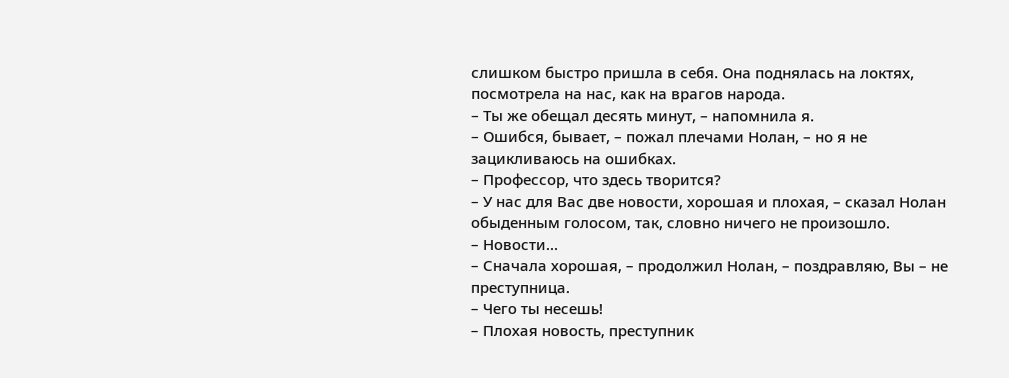слишком быстро пришла в себя. Она поднялась на локтях, посмотрела на нас, как на врагов народа.
– Ты же обещал десять минут, – напомнила я.
– Ошибся, бывает, – пожал плечами Нолан, – но я не зацикливаюсь на ошибках.
– Профессор, что здесь творится?
– У нас для Вас две новости, хорошая и плохая, – сказал Нолан обыденным голосом, так, словно ничего не произошло.
– Новости…
– Сначала хорошая, – продолжил Нолан, – поздравляю, Вы – не преступница.
– Чего ты несешь!
– Плохая новость, преступник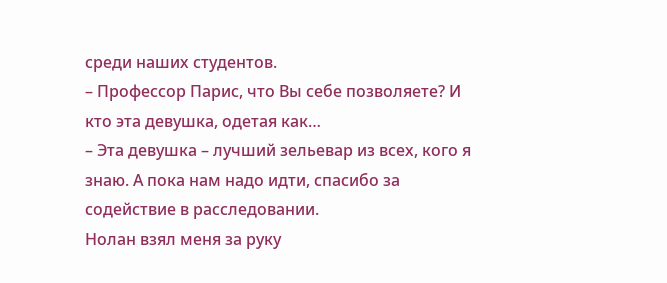среди наших студентов.
– Профессор Парис, что Вы себе позволяете? И кто эта девушка, одетая как…
– Эта девушка – лучший зельевар из всех, кого я знаю. А пока нам надо идти, спасибо за содействие в расследовании.
Нолан взял меня за руку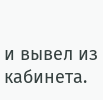и вывел из кабинета.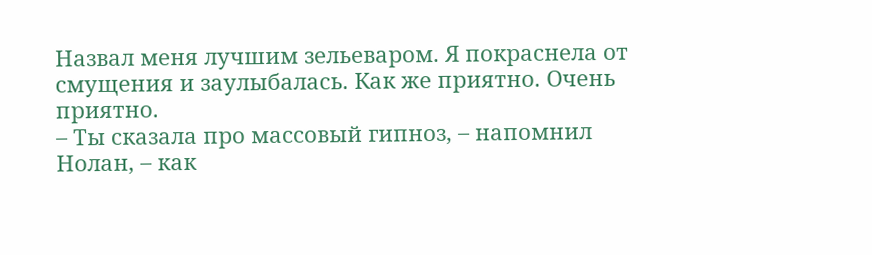Назвал меня лучшим зельеваром. Я покраснела от смущения и заулыбалась. Как же приятно. Очень приятно.
– Ты сказала про массовый гипноз, – напомнил Нолан, – как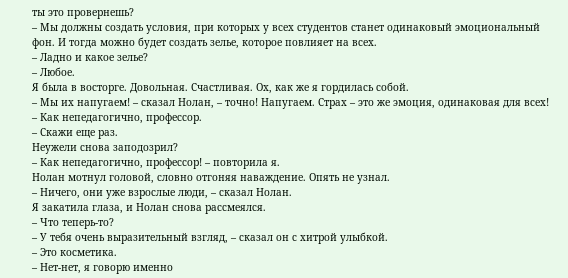ты это провернешь?
– Мы должны создать условия, при которых у всех студентов станет одинаковый эмоциональный фон. И тогда можно будет создать зелье, которое повлияет на всех.
– Ладно и какое зелье?
– Любое.
Я была в восторге. Довольная. Счастливая. Ох, как же я гордилась собой.
– Мы их напугаем! – сказал Нолан, – точно! Напугаем. Страх – это же эмоция, одинаковая для всех!
– Как непедагогично, профессор.
– Скажи еще раз.
Неужели снова заподозрил?
– Как непедагогично, профессор! – повторила я.
Нолан мотнул головой, словно отгоняя наваждение. Опять не узнал.
– Ничего, они уже взрослые люди, – сказал Нолан.
Я закатила глаза, и Нолан снова рассмеялся.
– Что теперь-то?
– У тебя очень выразительный взгляд, – сказал он с хитрой улыбкой.
– Это косметика.
– Нет-нет, я говорю именно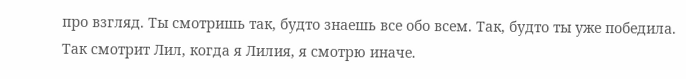про взгляд. Ты смотришь так, будто знаешь все обо всем. Так, будто ты уже победила.
Так смотрит Лил, когда я Лилия, я смотрю иначе.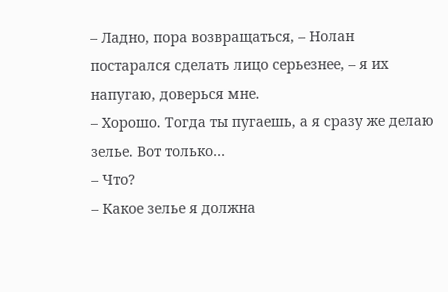– Ладно, пора возвращаться, – Нолан постарался сделать лицо серьезнее, – я их напугаю, доверься мне.
– Хорошо. Тогда ты пугаешь, а я сразу же делаю зелье. Вот только…
– Что?
– Какое зелье я должна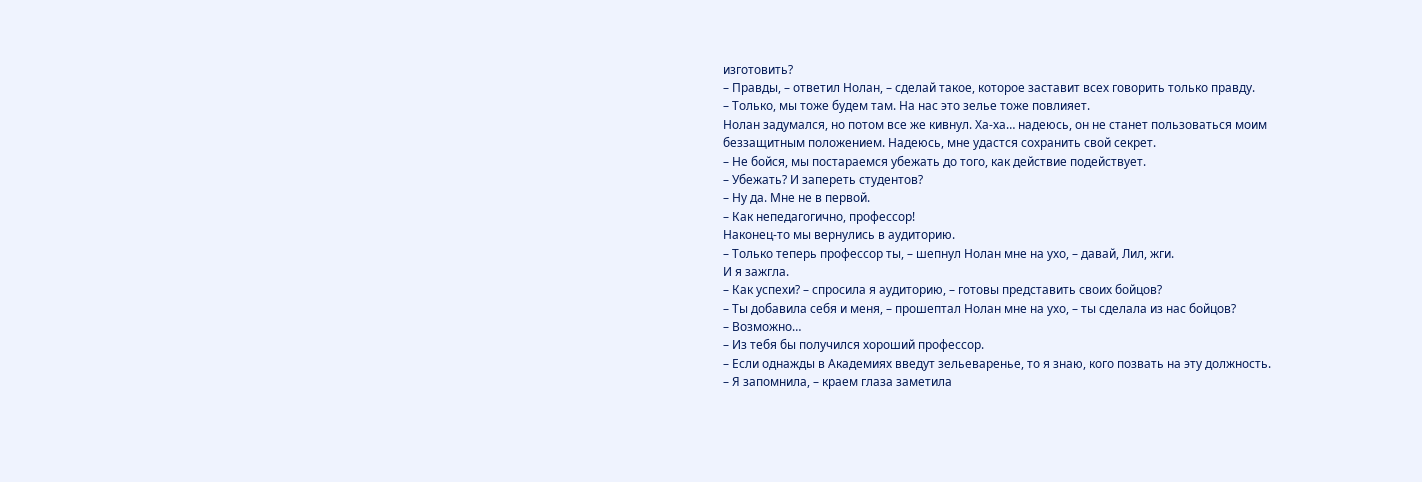изготовить?
– Правды, – ответил Нолан, – сделай такое, которое заставит всех говорить только правду.
– Только, мы тоже будем там. На нас это зелье тоже повлияет.
Нолан задумался, но потом все же кивнул. Ха-ха… надеюсь, он не станет пользоваться моим беззащитным положением. Надеюсь, мне удастся сохранить свой секрет.
– Не бойся, мы постараемся убежать до того, как действие подействует.
– Убежать? И запереть студентов?
– Ну да. Мне не в первой.
– Как непедагогично, профессор!
Наконец-то мы вернулись в аудиторию.
– Только теперь профессор ты, – шепнул Нолан мне на ухо, – давай, Лил, жги.
И я зажгла.
– Как успехи? – спросила я аудиторию, – готовы представить своих бойцов?
– Ты добавила себя и меня, – прошептал Нолан мне на ухо, – ты сделала из нас бойцов?
– Возможно…
– Из тебя бы получился хороший профессор.
– Если однажды в Академиях введут зельеваренье, то я знаю, кого позвать на эту должность.
– Я запомнила, – краем глаза заметила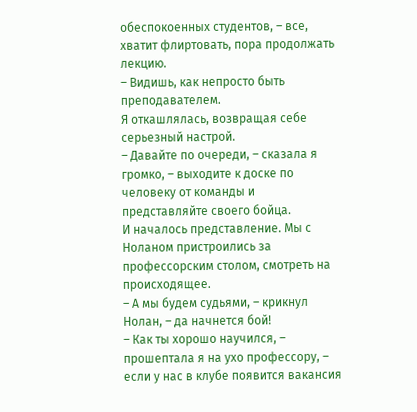обеспокоенных студентов, – все, хватит флиртовать, пора продолжать лекцию.
– Видишь, как непросто быть преподавателем.
Я откашлялась, возвращая себе серьезный настрой.
– Давайте по очереди, – сказала я громко, – выходите к доске по человеку от команды и представляйте своего бойца.
И началось представление. Мы с Ноланом пристроились за профессорским столом, смотреть на происходящее.
– А мы будем судьями, – крикнул Нолан, – да начнется бой!
– Как ты хорошо научился, – прошептала я на ухо профессору, – если у нас в клубе появится вакансия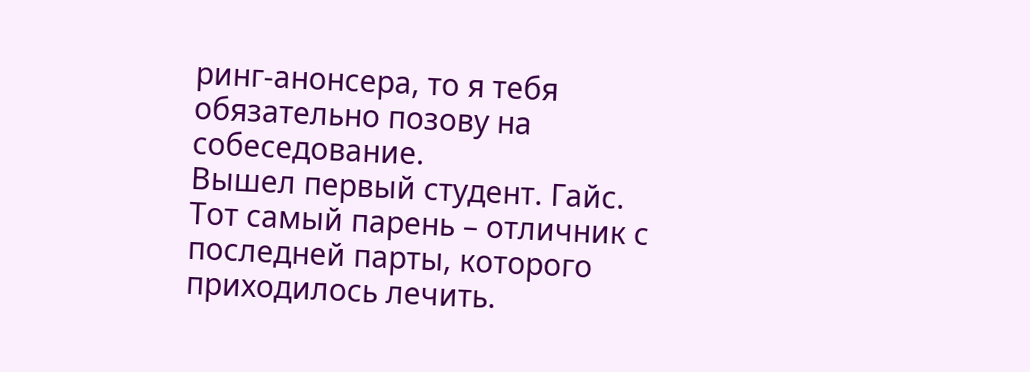ринг-анонсера, то я тебя обязательно позову на собеседование.
Вышел первый студент. Гайс. Тот самый парень – отличник с последней парты, которого приходилось лечить.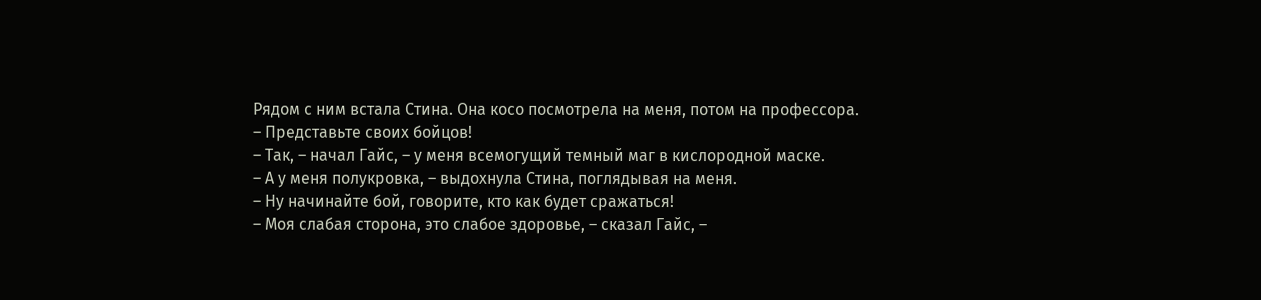Рядом с ним встала Стина. Она косо посмотрела на меня, потом на профессора.
– Представьте своих бойцов!
– Так, – начал Гайс, – у меня всемогущий темный маг в кислородной маске.
– А у меня полукровка, – выдохнула Стина, поглядывая на меня.
– Ну начинайте бой, говорите, кто как будет сражаться!
– Моя слабая сторона, это слабое здоровье, – сказал Гайс, –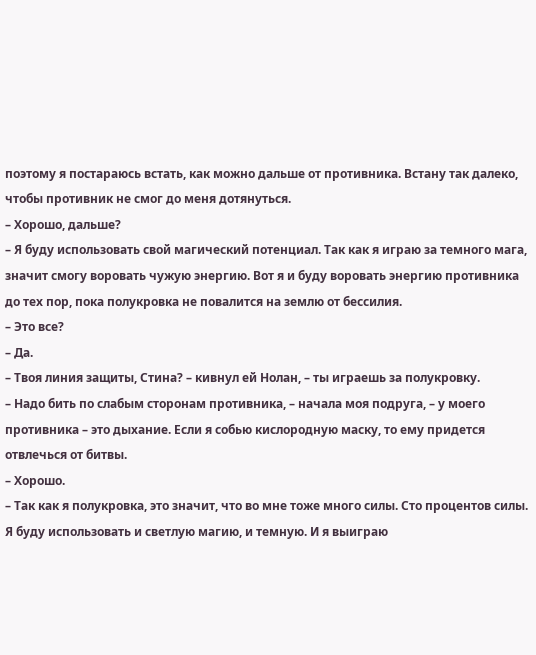поэтому я постараюсь встать, как можно дальше от противника. Встану так далеко, чтобы противник не смог до меня дотянуться.
– Хорошо, дальше?
– Я буду использовать свой магический потенциал. Так как я играю за темного мага, значит смогу воровать чужую энергию. Вот я и буду воровать энергию противника до тех пор, пока полукровка не повалится на землю от бессилия.
– Это все?
– Да.
– Твоя линия защиты, Стина? – кивнул ей Нолан, – ты играешь за полукровку.
– Надо бить по слабым сторонам противника, – начала моя подруга, – у моего противника – это дыхание. Если я собью кислородную маску, то ему придется отвлечься от битвы.
– Хорошо.
– Так как я полукровка, это значит, что во мне тоже много силы. Сто процентов силы. Я буду использовать и светлую магию, и темную. И я выиграю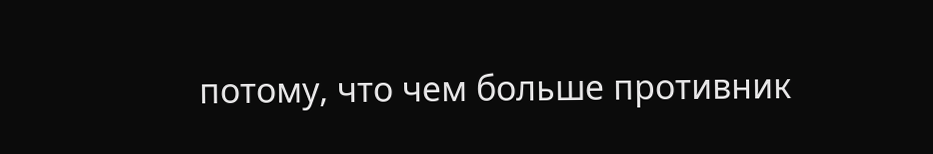потому, что чем больше противник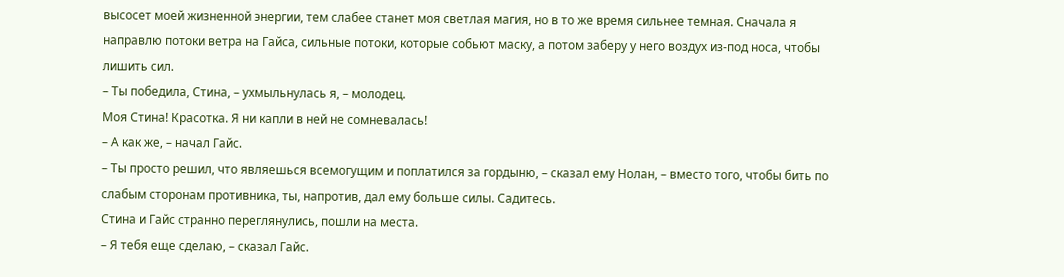высосет моей жизненной энергии, тем слабее станет моя светлая магия, но в то же время сильнее темная. Сначала я направлю потоки ветра на Гайса, сильные потоки, которые собьют маску, а потом заберу у него воздух из-под носа, чтобы лишить сил.
– Ты победила, Стина, – ухмыльнулась я, – молодец.
Моя Стина! Красотка. Я ни капли в ней не сомневалась!
– А как же, – начал Гайс.
– Ты просто решил, что являешься всемогущим и поплатился за гордыню, – сказал ему Нолан, – вместо того, чтобы бить по слабым сторонам противника, ты, напротив, дал ему больше силы. Садитесь.
Стина и Гайс странно переглянулись, пошли на места.
– Я тебя еще сделаю, – сказал Гайс.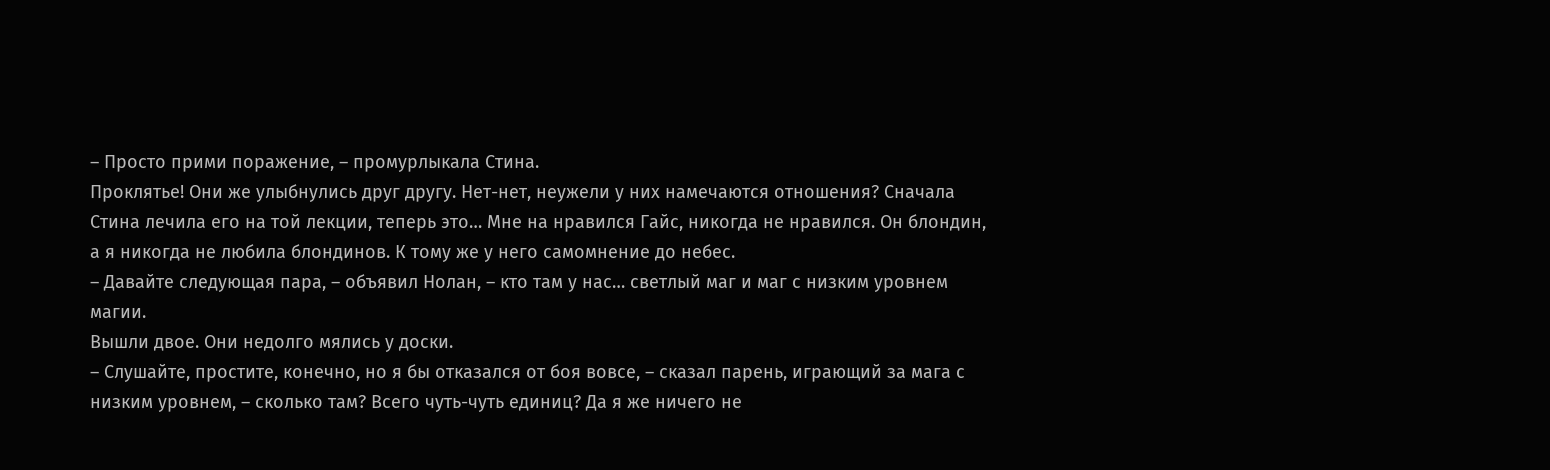– Просто прими поражение, – промурлыкала Стина.
Проклятье! Они же улыбнулись друг другу. Нет-нет, неужели у них намечаются отношения? Сначала Стина лечила его на той лекции, теперь это… Мне на нравился Гайс, никогда не нравился. Он блондин, а я никогда не любила блондинов. К тому же у него самомнение до небес.
– Давайте следующая пара, – объявил Нолан, – кто там у нас… светлый маг и маг с низким уровнем магии.
Вышли двое. Они недолго мялись у доски.
– Слушайте, простите, конечно, но я бы отказался от боя вовсе, – сказал парень, играющий за мага с низким уровнем, – сколько там? Всего чуть-чуть единиц? Да я же ничего не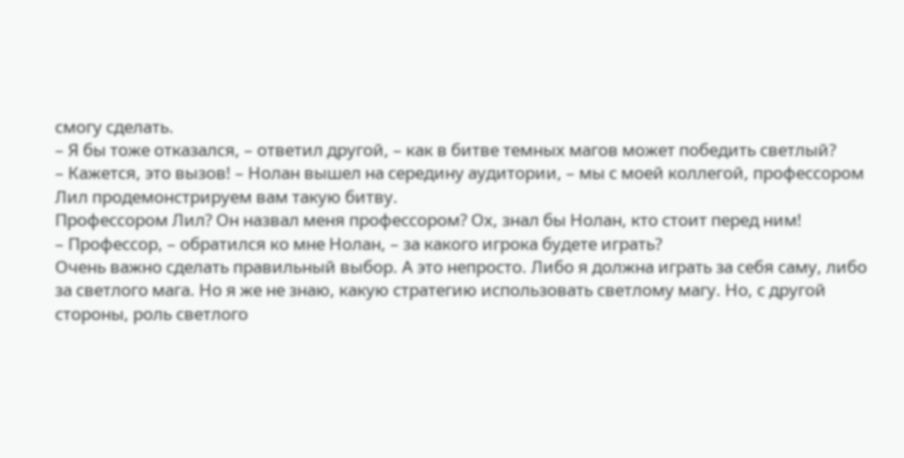смогу сделать.
– Я бы тоже отказался, – ответил другой, – как в битве темных магов может победить светлый?
– Кажется, это вызов! – Нолан вышел на середину аудитории, – мы с моей коллегой, профессором Лил продемонстрируем вам такую битву.
Профессором Лил? Он назвал меня профессором? Ох, знал бы Нолан, кто стоит перед ним!
– Профессор, – обратился ко мне Нолан, – за какого игрока будете играть?
Очень важно сделать правильный выбор. А это непросто. Либо я должна играть за себя саму, либо за светлого мага. Но я же не знаю, какую стратегию использовать светлому магу. Но, с другой стороны, роль светлого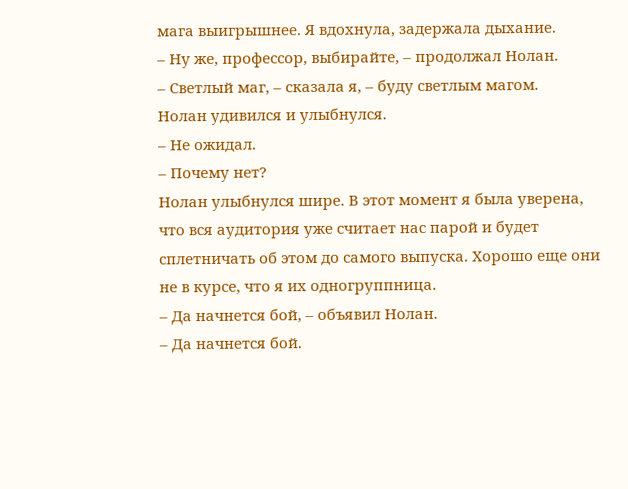мага выигрышнее. Я вдохнула, задержала дыхание.
– Ну же, профессор, выбирайте, – продолжал Нолан.
– Светлый маг, – сказала я, – буду светлым магом.
Нолан удивился и улыбнулся.
– Не ожидал.
– Почему нет?
Нолан улыбнулся шире. В этот момент я была уверена, что вся аудитория уже считает нас парой и будет сплетничать об этом до самого выпуска. Хорошо еще они не в курсе, что я их одногруппница.
– Да начнется бой, – объявил Нолан.
– Да начнется бой.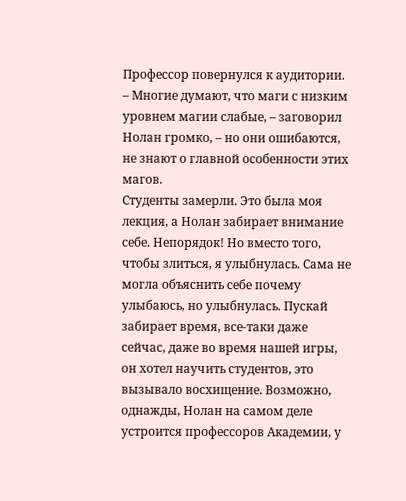Профессор повернулся к аудитории.
– Многие думают, что маги с низким уровнем магии слабые, – заговорил Нолан громко, – но они ошибаются, не знают о главной особенности этих магов.
Студенты замерли. Это была моя лекция, а Нолан забирает внимание себе. Непорядок! Но вместо того, чтобы злиться, я улыбнулась. Сама не могла объяснить себе почему улыбаюсь, но улыбнулась. Пускай забирает время, все-таки даже сейчас, даже во время нашей игры, он хотел научить студентов, это вызывало восхищение. Возможно, однажды, Нолан на самом деле устроится профессоров Академии, у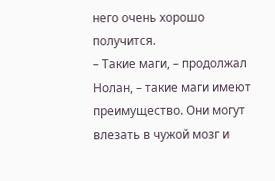него очень хорошо получится.
– Такие маги, – продолжал Нолан, – такие маги имеют преимущество. Они могут влезать в чужой мозг и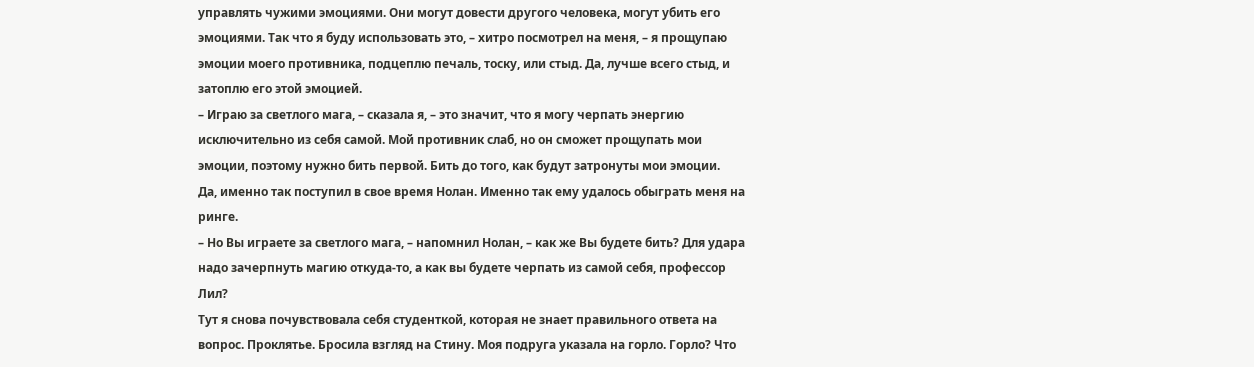управлять чужими эмоциями. Они могут довести другого человека, могут убить его эмоциями. Так что я буду использовать это, – хитро посмотрел на меня, – я прощупаю эмоции моего противника, подцеплю печаль, тоску, или стыд. Да, лучше всего стыд, и затоплю его этой эмоцией.
– Играю за светлого мага, – сказала я, – это значит, что я могу черпать энергию исключительно из себя самой. Мой противник слаб, но он сможет прощупать мои эмоции, поэтому нужно бить первой. Бить до того, как будут затронуты мои эмоции.
Да, именно так поступил в свое время Нолан. Именно так ему удалось обыграть меня на ринге.
– Но Вы играете за светлого мага, – напомнил Нолан, – как же Вы будете бить? Для удара надо зачерпнуть магию откуда-то, а как вы будете черпать из самой себя, профессор Лил?
Тут я снова почувствовала себя студенткой, которая не знает правильного ответа на вопрос. Проклятье. Бросила взгляд на Стину. Моя подруга указала на горло. Горло? Что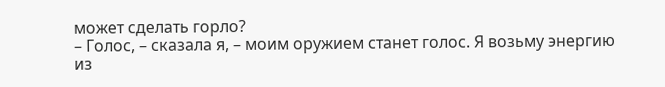может сделать горло?
– Голос, – сказала я, – моим оружием станет голос. Я возьму энергию из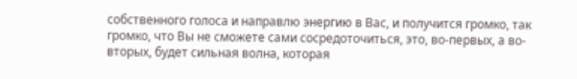собственного голоса и направлю энергию в Вас, и получится громко, так громко, что Вы не сможете сами сосредоточиться, это, во-первых, а во-вторых, будет сильная волна, которая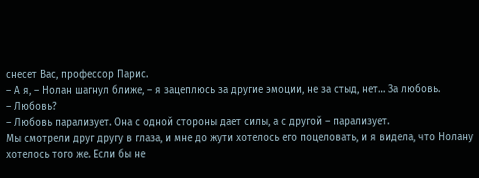снесет Вас, профессор Парис.
– А я, – Нолан шагнул ближе, – я зацеплюсь за другие эмоции, не за стыд, нет… За любовь.
– Любовь?
– Любовь парализует. Она с одной стороны дает силы, а с другой – парализует.
Мы смотрели друг другу в глаза, и мне до жути хотелось его поцеловать, и я видела, что Нолану хотелось того же. Если бы не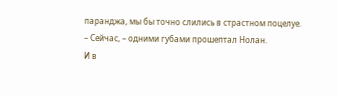паранджа, мы бы точно слились в страстном поцелуе.
– Сейчас, – одними губами прошептал Нолан.
И в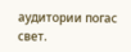аудитории погас свет.